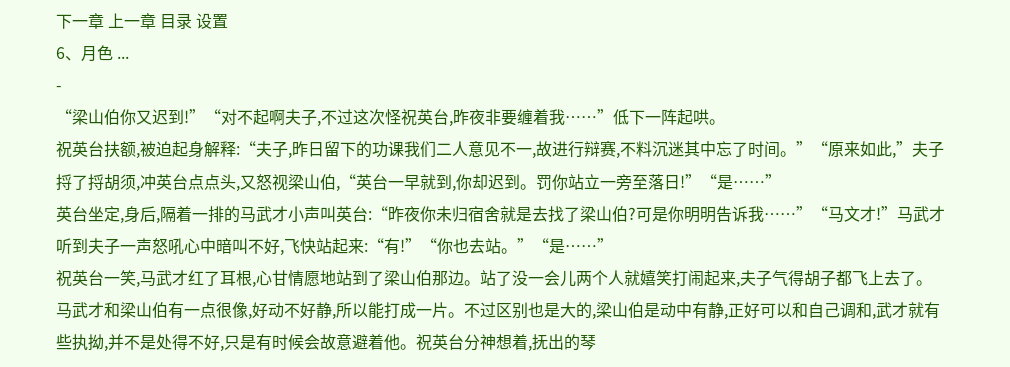下一章 上一章 目录 设置
6、月色 ...
-
“梁山伯你又迟到!”“对不起啊夫子,不过这次怪祝英台,昨夜非要缠着我……”低下一阵起哄。
祝英台扶额,被迫起身解释:“夫子,昨日留下的功课我们二人意见不一,故进行辩赛,不料沉迷其中忘了时间。”“原来如此,”夫子捋了捋胡须,冲英台点点头,又怒视梁山伯,“英台一早就到,你却迟到。罚你站立一旁至落日!”“是……”
英台坐定,身后,隔着一排的马武才小声叫英台:“昨夜你未归宿舍就是去找了梁山伯?可是你明明告诉我……”“马文才!”马武才听到夫子一声怒吼心中暗叫不好,飞快站起来:“有!”“你也去站。”“是……”
祝英台一笑,马武才红了耳根,心甘情愿地站到了梁山伯那边。站了没一会儿两个人就嬉笑打闹起来,夫子气得胡子都飞上去了。
马武才和梁山伯有一点很像,好动不好静,所以能打成一片。不过区别也是大的,梁山伯是动中有静,正好可以和自己调和,武才就有些执拗,并不是处得不好,只是有时候会故意避着他。祝英台分神想着,抚出的琴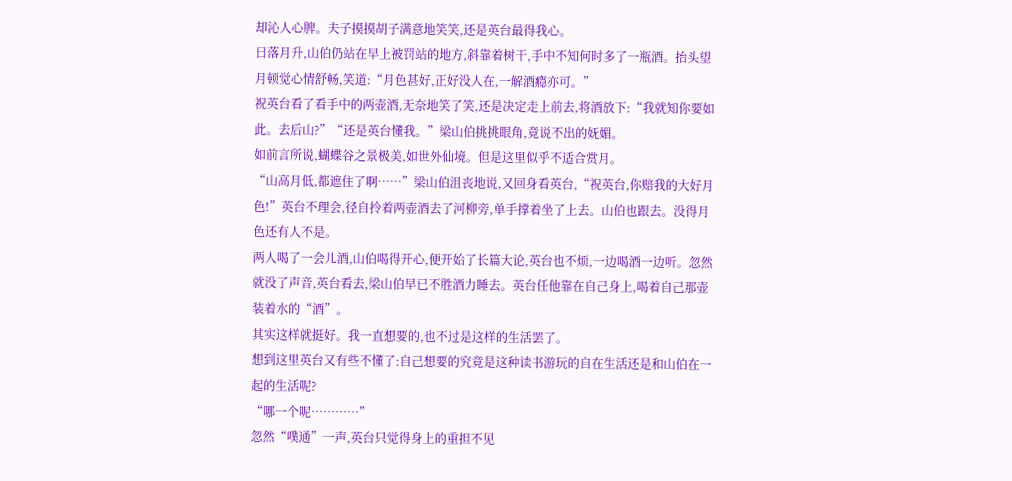却沁人心脾。夫子摸摸胡子满意地笑笑,还是英台最得我心。
日落月升,山伯仍站在早上被罚站的地方,斜靠着树干,手中不知何时多了一瓶酒。抬头望月顿觉心情舒畅,笑道:“月色甚好,正好没人在,一解酒瘾亦可。”
祝英台看了看手中的两壶酒,无奈地笑了笑,还是决定走上前去,将酒放下:“我就知你要如此。去后山?”“还是英台懂我。”梁山伯挑挑眼角,竟说不出的妩媚。
如前言所说,蝴蝶谷之景极美,如世外仙境。但是这里似乎不适合赏月。
“山高月低,都遮住了啊……”梁山伯沮丧地说,又回身看英台,“祝英台,你赔我的大好月色!”英台不理会,径自拎着两壶酒去了河柳旁,单手撑着坐了上去。山伯也跟去。没得月色还有人不是。
两人喝了一会儿酒,山伯喝得开心,便开始了长篇大论,英台也不烦,一边喝酒一边听。忽然就没了声音,英台看去,梁山伯早已不胜酒力睡去。英台任他靠在自己身上,喝着自己那壶装着水的“酒”。
其实这样就挺好。我一直想要的,也不过是这样的生活罢了。
想到这里英台又有些不懂了:自己想要的究竟是这种读书游玩的自在生活还是和山伯在一起的生活呢?
“哪一个呢…………”
忽然“噗通”一声,英台只觉得身上的重担不见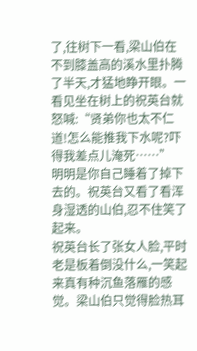了,往树下一看,梁山伯在不到膝盖高的溪水里扑腾了半天,才猛地睁开眼。一看见坐在树上的祝英台就怒喊:“贤弟你也太不仁道!怎么能推我下水呢?吓得我差点儿淹死……”
明明是你自己睡着了掉下去的。祝英台又看了看浑身湿透的山伯,忍不住笑了起来。
祝英台长了张女人脸,平时老是板着倒没什么,一笑起来真有种沉鱼落雁的感觉。梁山伯只觉得脸热耳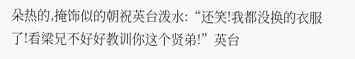朵热的,掩饰似的朝祝英台泼水:“还笑!我都没换的衣服了!看梁兄不好好教训你这个贤弟!”英台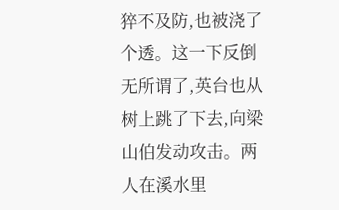猝不及防,也被浇了个透。这一下反倒无所谓了,英台也从树上跳了下去,向梁山伯发动攻击。两人在溪水里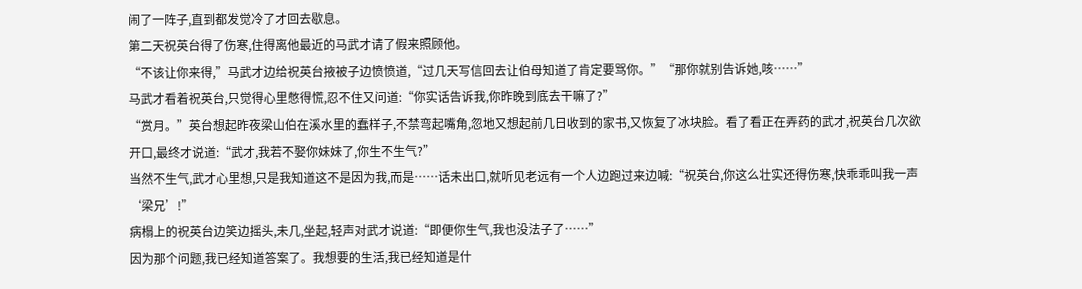闹了一阵子,直到都发觉冷了才回去歇息。
第二天祝英台得了伤寒,住得离他最近的马武才请了假来照顾他。
“不该让你来得,”马武才边给祝英台掖被子边愤愤道,“过几天写信回去让伯母知道了肯定要骂你。”“那你就别告诉她,咳……”
马武才看着祝英台,只觉得心里憋得慌,忍不住又问道:“你实话告诉我,你昨晚到底去干嘛了?”
“赏月。”英台想起昨夜梁山伯在溪水里的蠢样子,不禁弯起嘴角,忽地又想起前几日收到的家书,又恢复了冰块脸。看了看正在弄药的武才,祝英台几次欲开口,最终才说道:“武才,我若不娶你妹妹了,你生不生气?”
当然不生气,武才心里想,只是我知道这不是因为我,而是……话未出口,就听见老远有一个人边跑过来边喊:“祝英台,你这么壮实还得伤寒,快乖乖叫我一声‘梁兄’!”
病榻上的祝英台边笑边摇头,未几,坐起,轻声对武才说道:“即便你生气,我也没法子了……”
因为那个问题,我已经知道答案了。我想要的生活,我已经知道是什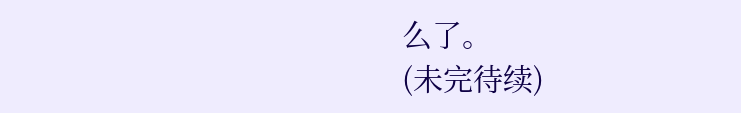么了。
(未完待续)